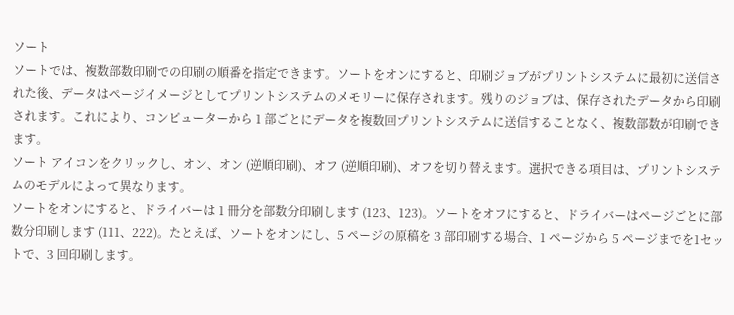ソート
ソートでは、複数部数印刷での印刷の順番を指定できます。ソートをオンにすると、印刷ジョブがプリントシステムに最初に送信された後、データはページイメージとしてプリントシステムのメモリーに保存されます。残りのジョブは、保存されたデータから印刷されます。これにより、コンピューターから 1 部ごとにデータを複数回プリントシステムに送信することなく、複数部数が印刷できます。
ソート アイコンをクリックし、オン、オン (逆順印刷)、オフ (逆順印刷)、オフを切り替えます。選択できる項目は、プリントシステムのモデルによって異なります。
ソートをオンにすると、ドライバーは 1 冊分を部数分印刷します (123、123)。ソートをオフにすると、ドライバーはページごとに部数分印刷します (111、222)。たとえば、ソートをオンにし、5 ページの原稿を 3 部印刷する場合、1 ページから 5 ページまでを1セットで、3 回印刷します。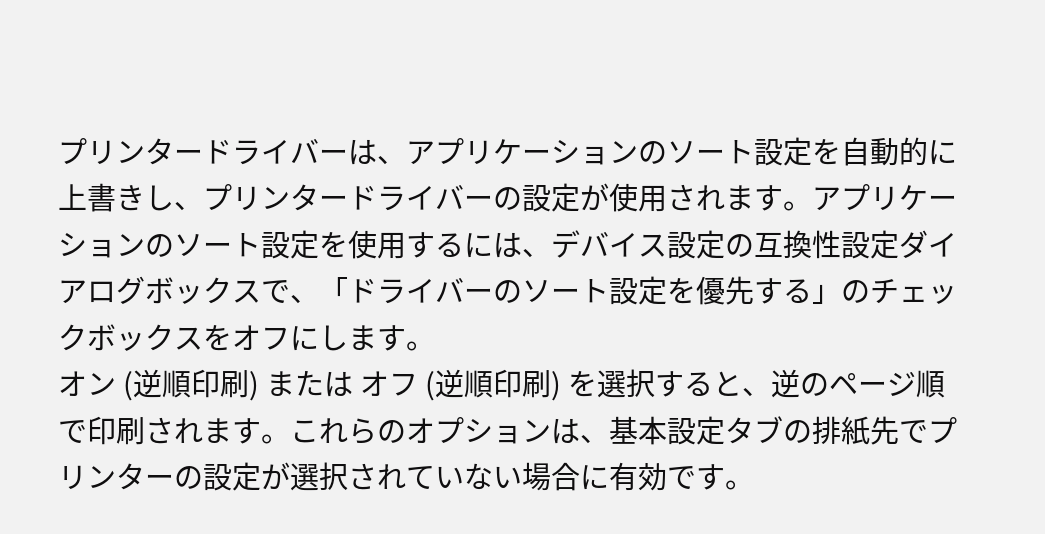プリンタードライバーは、アプリケーションのソート設定を自動的に上書きし、プリンタードライバーの設定が使用されます。アプリケーションのソート設定を使用するには、デバイス設定の互換性設定ダイアログボックスで、「ドライバーのソート設定を優先する」のチェックボックスをオフにします。
オン (逆順印刷) または オフ (逆順印刷) を選択すると、逆のページ順で印刷されます。これらのオプションは、基本設定タブの排紙先でプリンターの設定が選択されていない場合に有効です。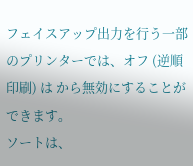フェイスアップ出力を行う一部のプリンターでは、オフ (逆順印刷) は から無効にすることができます。
ソートは、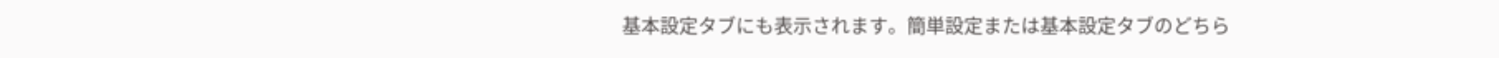基本設定タブにも表示されます。簡単設定または基本設定タブのどちら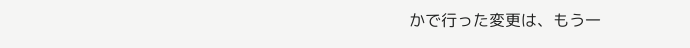かで行った変更は、もう一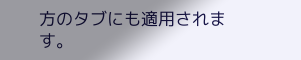方のタブにも適用されます。